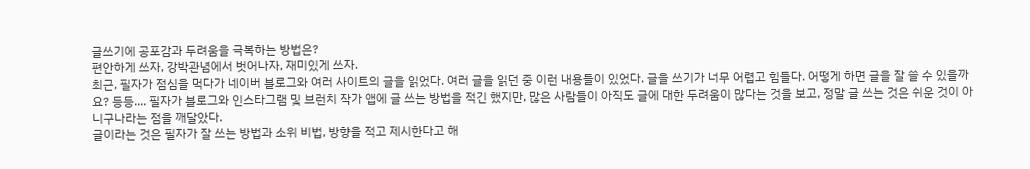글쓰기에 공포감과 두려움을 극복하는 방법은?
편안하게 쓰자, 강박관념에서 벗어나자, 재미있게 쓰자.
최근, 필자가 점심을 먹다가 네이버 블로그와 여러 사이트의 글을 읽었다. 여러 글을 읽던 중 이런 내용들이 있었다. 글을 쓰기가 너무 어렵고 힘들다. 어떻게 하면 글을 잘 쓸 수 있을까요? 등등.... 필자가 블로그와 인스타그램 및 브런치 작가 앱에 글 쓰는 방법을 적긴 했지만, 많은 사람들이 아직도 글에 대한 두려움이 많다는 것을 보고, 정말 글 쓰는 것은 쉬운 것이 아니구나라는 점을 깨달았다.
글이라는 것은 필자가 잘 쓰는 방법과 소위 비법, 방향을 적고 제시한다고 해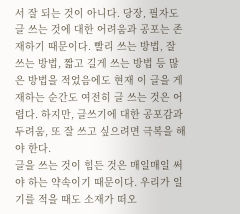서 잘 되는 것이 아니다. 당장, 필자도 글 쓰는 것에 대한 어려움과 공포는 존재하기 때문이다. 빨리 쓰는 방법, 잘 쓰는 방법, 짧고 길게 쓰는 방법 등 많은 방법을 적었음에도 현재 이 글을 게재하는 순간도 여전히 글 쓰는 것은 어렵다. 하지만, 글쓰기에 대한 공포감과 두려움, 또 잘 쓰고 싶으려면 극복을 해야 한다.
글을 쓰는 것이 힘든 것은 매일매일 써야 하는 약속이기 때문이다. 우리가 일기를 적을 때도 소재가 떠오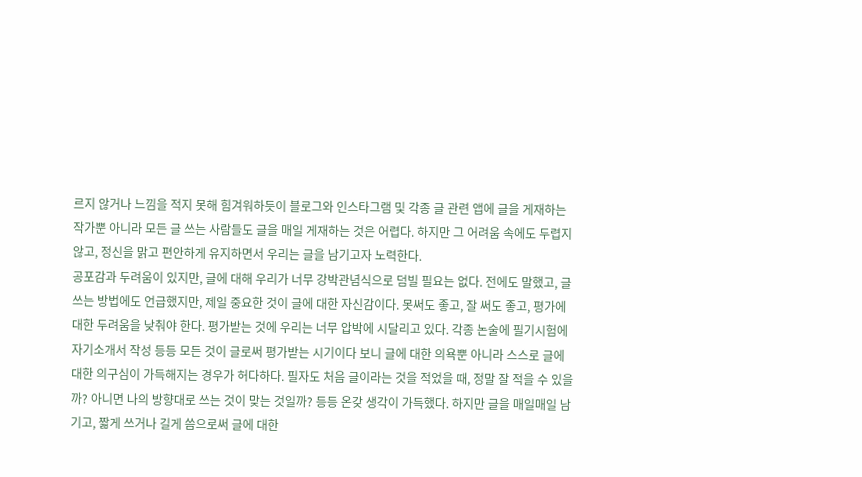르지 않거나 느낌을 적지 못해 힘겨워하듯이 블로그와 인스타그램 및 각종 글 관련 앱에 글을 게재하는 작가뿐 아니라 모든 글 쓰는 사람들도 글을 매일 게재하는 것은 어렵다. 하지만 그 어려움 속에도 두렵지 않고, 정신을 맑고 편안하게 유지하면서 우리는 글을 남기고자 노력한다.
공포감과 두려움이 있지만, 글에 대해 우리가 너무 강박관념식으로 덤빌 필요는 없다. 전에도 말했고, 글 쓰는 방법에도 언급했지만, 제일 중요한 것이 글에 대한 자신감이다. 못써도 좋고, 잘 써도 좋고, 평가에 대한 두려움을 낮춰야 한다. 평가받는 것에 우리는 너무 압박에 시달리고 있다. 각종 논술에 필기시험에 자기소개서 작성 등등 모든 것이 글로써 평가받는 시기이다 보니 글에 대한 의욕뿐 아니라 스스로 글에 대한 의구심이 가득해지는 경우가 허다하다. 필자도 처음 글이라는 것을 적었을 때, 정말 잘 적을 수 있을까? 아니면 나의 방향대로 쓰는 것이 맞는 것일까? 등등 온갖 생각이 가득했다. 하지만 글을 매일매일 남기고, 짧게 쓰거나 길게 씀으로써 글에 대한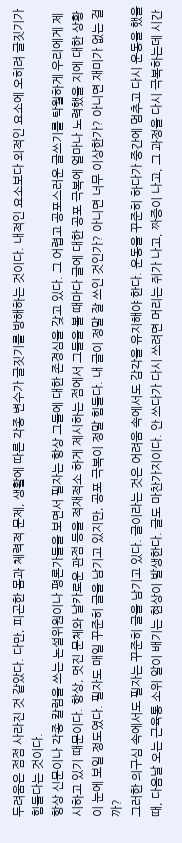두려움은 점점 사라진 것 같았다. 다만, 피곤한 몸과 체력적 문제, 생활에 따른 각종 변수가 글짓기를 방해하는 것이다. 내적인 요소보다 외적인 요소에 오히려 글짓기가 힘들다는 것이다.
항상 신문이나 각종 칼럼을 쓰는 논설위원이나 평론가들을 보면서 필자는 항상 그들에 대한 존경심을 갖고 있다. 그 어렵고 공포스러운 글쓰기를 탁월하게 우리에게 제시하고 있기 때문이다. 항상, 멋진 문체와 날카로운 관점 등을 적재적소 하게 제시하는 점에서 그들을 볼 때마다 글에 대한 공포 극복에 얼마나 노력했을 지에 대한 상황이 눈에 보일 정도였다. 필자도 매일 꾸준히 글을 남기고 있지만, 공포 극복이 정말 힘들다. 내 글이 정말 잘 쓰인 것인가? 아니면 너무 이상한가? 아니면 재미가 없는 걸까?
그러한 의구심 속에서도 필자는 꾸준히 글을 남기고 있다. 글이라는 것은 어려움 속에서도 감각을 유지해야 한다. 운동을 꾸준히 하다가 중간에 멈추고 다시 운동을 했을 때, 다음날 오는 근육통 소위 알이 배기는 현상이 발생한다. 글도 마찬가지이다. 안 쓰다가 다시 쓰려면 머리는 쥐가 나고, 짜증이 나고, 그 과정을 다시 극복하는데 시간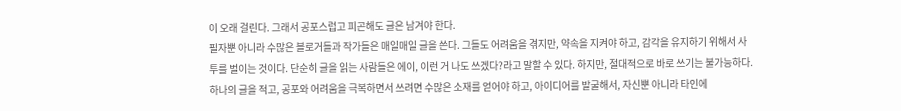이 오래 걸린다. 그래서 공포스럽고 피곤해도 글은 남겨야 한다.
필자뿐 아니라 수많은 블로거들과 작가들은 매일매일 글을 쓴다. 그들도 어려움을 겪지만, 약속을 지켜야 하고, 감각을 유지하기 위해서 사투를 벌이는 것이다. 단순히 글을 읽는 사람들은 에이, 이런 거 나도 쓰겠다?라고 말할 수 있다. 하지만, 절대적으로 바로 쓰기는 불가능하다. 하나의 글을 적고, 공포와 어려움을 극복하면서 쓰려면 수많은 소재를 얻어야 하고, 아이디어를 발굴해서, 자신뿐 아니라 타인에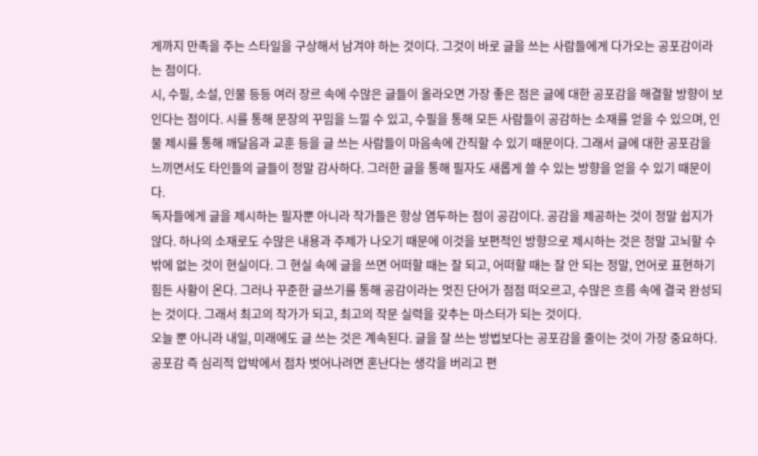게까지 만족을 주는 스타일을 구상해서 남겨야 하는 것이다. 그것이 바로 글을 쓰는 사람들에게 다가오는 공포감이라는 점이다.
시, 수필, 소설, 인물 등등 여러 장르 속에 수많은 글들이 올라오면 가장 좋은 점은 글에 대한 공포감을 해결할 방향이 보인다는 점이다. 시를 통해 문장의 꾸밈을 느낄 수 있고, 수필을 통해 모든 사람들이 공감하는 소재를 얻을 수 있으며, 인물 제시를 통해 깨달음과 교훈 등을 글 쓰는 사람들이 마음속에 간직할 수 있기 때문이다. 그래서 글에 대한 공포감을 느끼면서도 타인들의 글들이 정말 감사하다. 그러한 글을 통해 필자도 새롭게 쓸 수 있는 방향을 얻을 수 있기 때문이다.
독자들에게 글을 제시하는 필자뿐 아니라 작가들은 항상 염두하는 점이 공감이다. 공감을 제공하는 것이 정말 쉽지가 않다. 하나의 소재로도 수많은 내용과 주제가 나오기 때문에 이것을 보편적인 방향으로 제시하는 것은 정말 고뇌할 수밖에 없는 것이 현실이다. 그 현실 속에 글을 쓰면 어떠할 때는 잘 되고, 어떠할 때는 잘 안 되는 정말, 언어로 표현하기 힘든 사황이 온다. 그러나 꾸준한 글쓰기를 통해 공감이라는 멋진 단어가 점점 떠오르고, 수많은 흐름 속에 결국 완성되는 것이다. 그래서 최고의 작가가 되고, 최고의 작문 실력을 갖추는 마스터가 되는 것이다.
오늘 뿐 아니라 내일, 미래에도 글 쓰는 것은 계속된다. 글을 잘 쓰는 방법보다는 공포감을 줄이는 것이 가장 중요하다. 공포감 즉 심리적 압박에서 점차 벗어나려면 혼난다는 생각을 버리고 편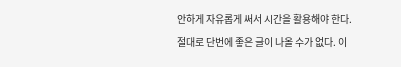안하게 자유롭게 써서 시간을 활용해야 한다. 절대로 단번에 좋은 글이 나올 수가 없다. 이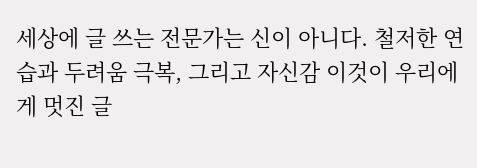세상에 글 쓰는 전문가는 신이 아니다. 철저한 연습과 두려움 극복, 그리고 자신감 이것이 우리에게 멋진 글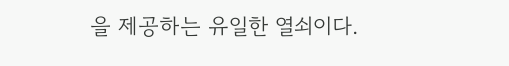을 제공하는 유일한 열쇠이다.